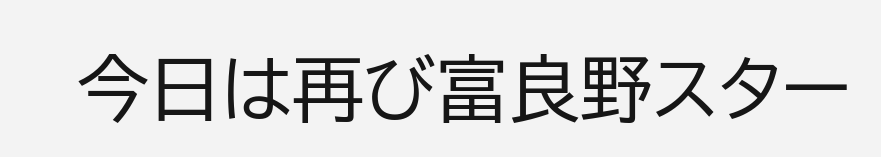今日は再び富良野スター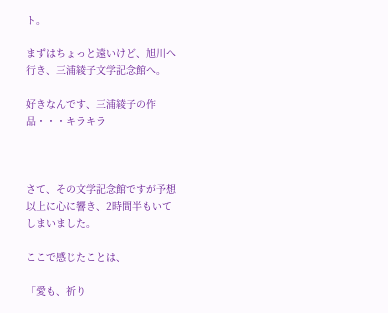ト。

まずはちょっと遠いけど、旭川へ行き、三浦綾子文学記念館へ。

好きなんです、三浦綾子の作品・・・キラキラ



さて、その文学記念館ですが予想以上に心に響き、2時間半もいてしまいました。

ここで感じたことは、

「愛も、祈り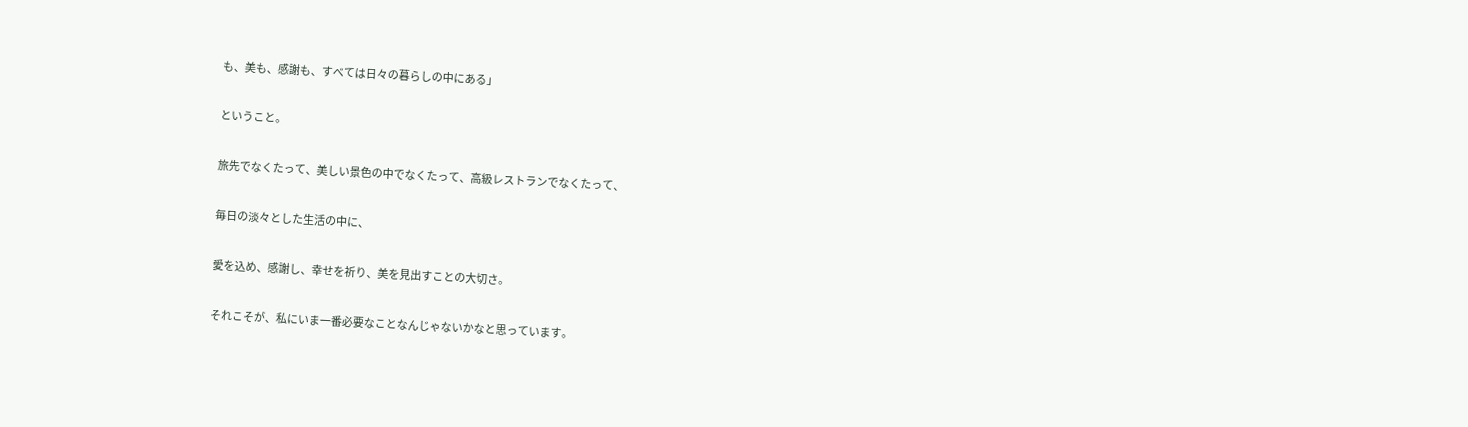も、美も、感謝も、すべては日々の暮らしの中にある」

ということ。

旅先でなくたって、美しい景色の中でなくたって、高級レストランでなくたって、

毎日の淡々とした生活の中に、

愛を込め、感謝し、幸せを祈り、美を見出すことの大切さ。

それこそが、私にいま一番必要なことなんじゃないかなと思っています。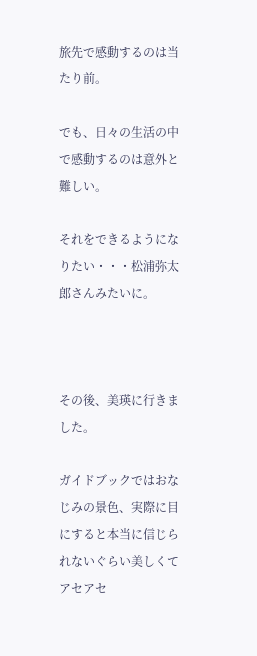旅先で感動するのは当たり前。

でも、日々の生活の中で感動するのは意外と難しい。

それをできるようになりたい・・・松浦弥太郎さんみたいに。



その後、美瑛に行きました。

ガイドブックではおなじみの景色、実際に目にすると本当に信じられないぐらい美しくてアセアセ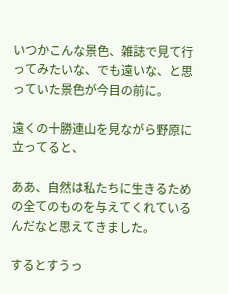いつかこんな景色、雑誌で見て行ってみたいな、でも遠いな、と思っていた景色が今目の前に。

遠くの十勝連山を見ながら野原に立ってると、

ああ、自然は私たちに生きるための全てのものを与えてくれているんだなと思えてきました。

するとすうっ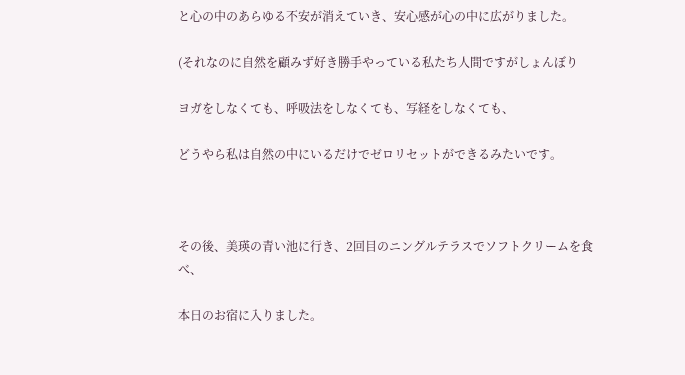と心の中のあらゆる不安が消えていき、安心感が心の中に広がりました。

(それなのに自然を顧みず好き勝手やっている私たち人間ですがしょんぼり

ヨガをしなくても、呼吸法をしなくても、写経をしなくても、

どうやら私は自然の中にいるだけでゼロリセットができるみたいです。



その後、美瑛の青い池に行き、2回目のニングルテラスでソフトクリームを食べ、

本日のお宿に入りました。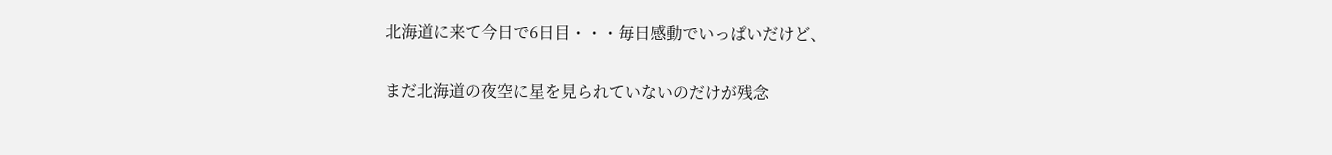北海道に来て今日で6日目・・・毎日感動でいっぱいだけど、

まだ北海道の夜空に星を見られていないのだけが残念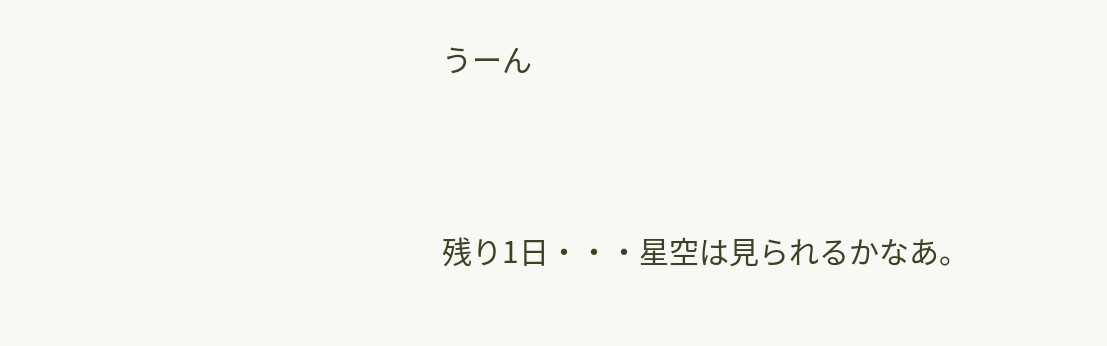うーん



残り1日・・・星空は見られるかなあ。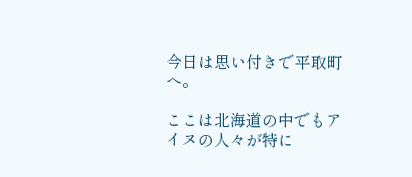今日は思い付きで平取町へ。

ここは北海道の中でもアイヌの人々が特に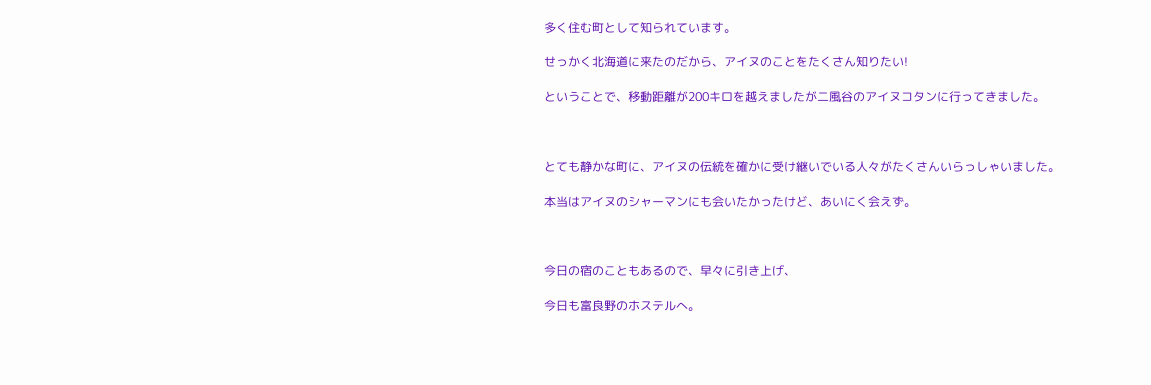多く住む町として知られています。

せっかく北海道に来たのだから、アイヌのことをたくさん知りたい!

ということで、移動距離が200キロを越えましたが二風谷のアイヌコタンに行ってきました。



とても静かな町に、アイヌの伝統を確かに受け継いでいる人々がたくさんいらっしゃいました。

本当はアイヌのシャーマンにも会いたかったけど、あいにく会えず。



今日の宿のこともあるので、早々に引き上げ、

今日も富良野のホステルへ。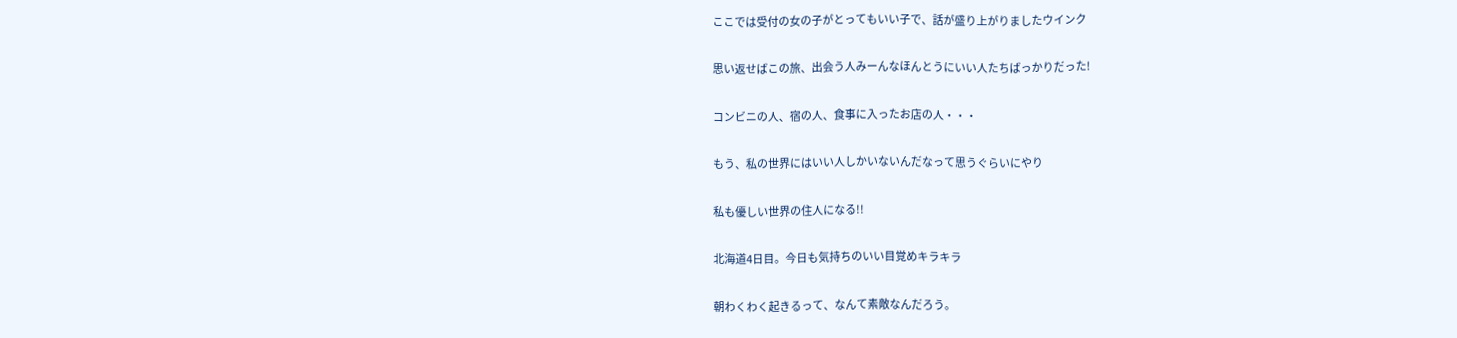ここでは受付の女の子がとってもいい子で、話が盛り上がりましたウインク

思い返せばこの旅、出会う人みーんなほんとうにいい人たちばっかりだった!

コンビニの人、宿の人、食事に入ったお店の人・・・

もう、私の世界にはいい人しかいないんだなって思うぐらいにやり

私も優しい世界の住人になる!!

北海道4日目。今日も気持ちのいい目覚めキラキラ

朝わくわく起きるって、なんて素敵なんだろう。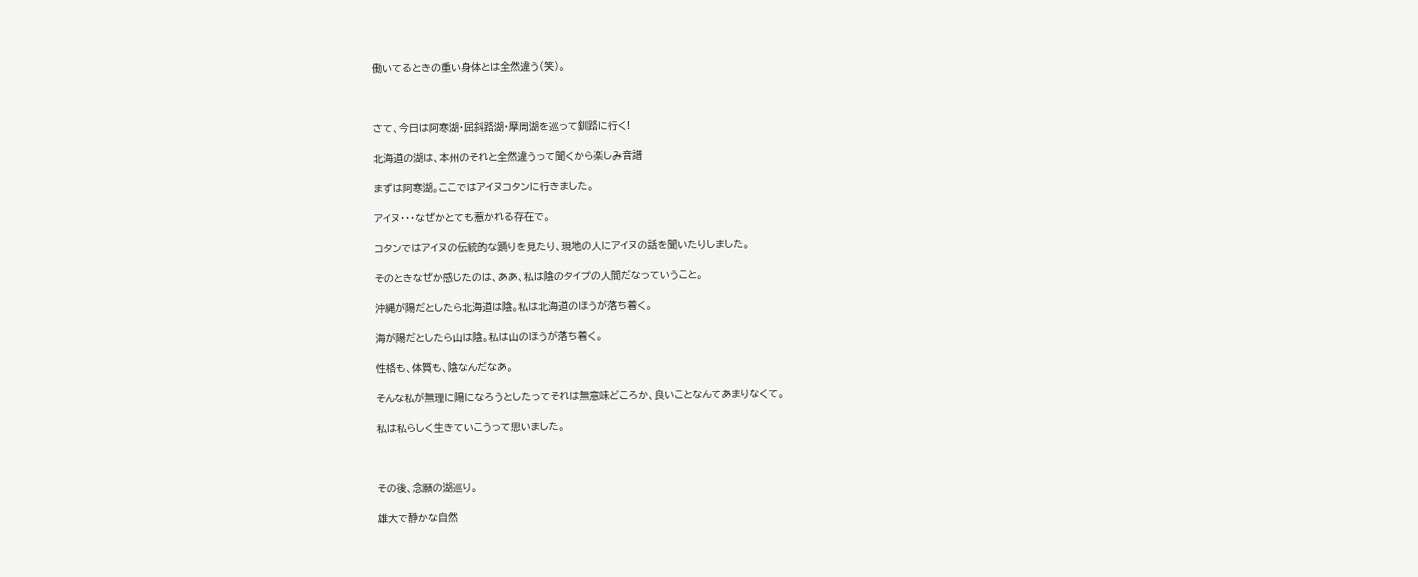働いてるときの重い身体とは全然違う(笑)。



さて、今日は阿寒湖・屈斜路湖・摩周湖を巡って釧路に行く!

北海道の湖は、本州のそれと全然違うって聞くから楽しみ音譜

まずは阿寒湖。ここではアイヌコタンに行きました。

アイヌ・・・なぜかとても惹かれる存在で。

コタンではアイヌの伝統的な踊りを見たり、現地の人にアイヌの話を聞いたりしました。

そのときなぜか感じたのは、ああ、私は陰のタイプの人間だなっていうこと。

沖縄が陽だとしたら北海道は陰。私は北海道のほうが落ち着く。

海が陽だとしたら山は陰。私は山のほうが落ち着く。

性格も、体質も、陰なんだなあ。

そんな私が無理に陽になろうとしたってそれは無意味どころか、良いことなんてあまりなくて。

私は私らしく生きていこうって思いました。



その後、念願の湖巡り。

雄大で静かな自然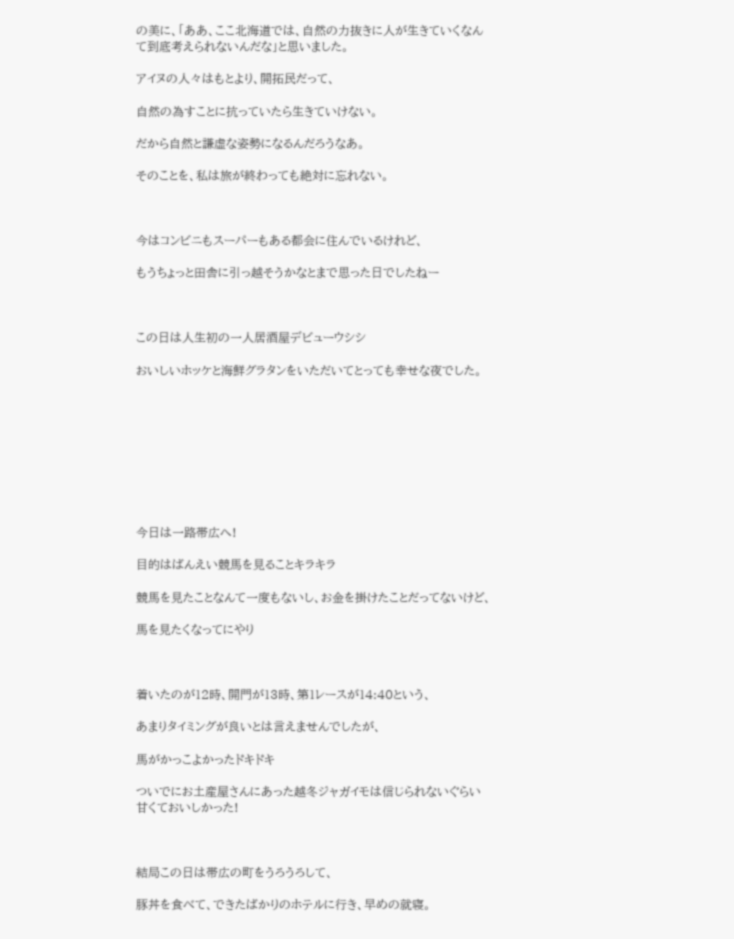の美に、「ああ、ここ北海道では、自然の力抜きに人が生きていくなんて到底考えられないんだな」と思いました。

アイヌの人々はもとより、開拓民だって、

自然の為すことに抗っていたら生きていけない。

だから自然と謙虚な姿勢になるんだろうなあ。

そのことを、私は旅が終わっても絶対に忘れない。



今はコンビニもスーパーもある都会に住んでいるけれど、

もうちょっと田舎に引っ越そうかなとまで思った日でしたねー



この日は人生初の一人居酒屋デビューウシシ

おいしいホッケと海鮮グラタンをいただいてとっても幸せな夜でした。









今日は一路帯広へ!

目的はばんえい競馬を見ることキラキラ

競馬を見たことなんて一度もないし、お金を掛けたことだってないけど、

馬を見たくなってにやり



着いたのが12時、開門が13時、第1レースが14:40という、

あまりタイミングが良いとは言えませんでしたが、

馬がかっこよかったドキドキ

ついでにお土産屋さんにあった越冬ジャガイモは信じられないぐらい甘くておいしかった!



結局この日は帯広の町をうろうろして、

豚丼を食べて、できたばかりのホテルに行き、早めの就寝。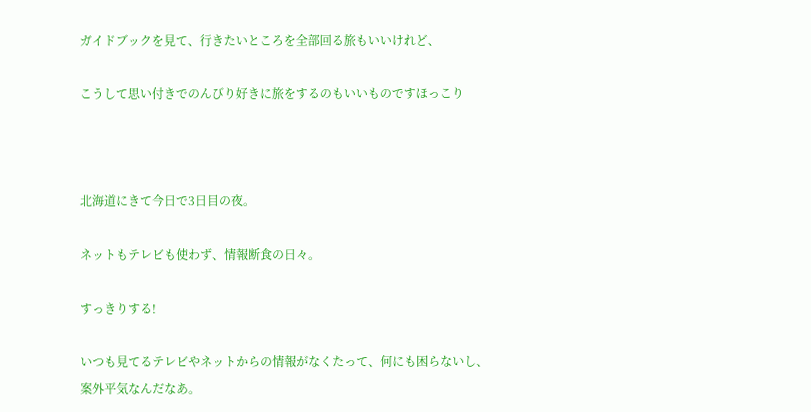ガイドブックを見て、行きたいところを全部回る旅もいいけれど、

こうして思い付きでのんびり好きに旅をするのもいいものですほっこり



北海道にきて今日で3日目の夜。

ネットもテレビも使わず、情報断食の日々。

すっきりする!

いつも見てるテレビやネットからの情報がなくたって、何にも困らないし、案外平気なんだなあ。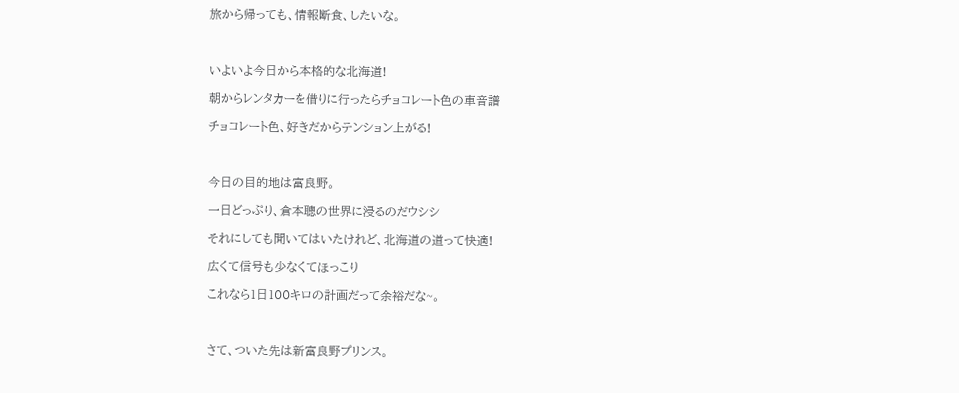旅から帰っても、情報断食、したいな。



いよいよ今日から本格的な北海道!

朝からレンタカーを借りに行ったらチョコレート色の車音譜

チョコレート色、好きだからテンション上がる!



今日の目的地は富良野。

一日どっぷり、倉本聰の世界に浸るのだウシシ

それにしても聞いてはいたけれど、北海道の道って快適!

広くて信号も少なくてほっこり

これなら1日100キロの計画だって余裕だな~。



さて、ついた先は新富良野プリンス。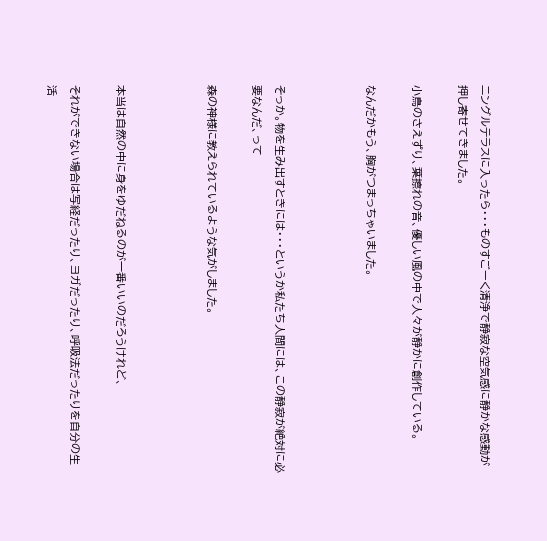ニングルテラスに入ったら・・・ものすごーく清浄で静寂な空気感に静かな感動が押し寄せてきました。

小鳥のさえずり、葉擦れの音、優しい風の中で人々が静かに創作している。

なんだかもう、胸がつまっちゃいました。



そっか。物を生み出すときには・・・というか私たち人間には、この静寂が絶対に必要なんだ、って

森の神様に教えられているような気がしました。



本当は自然の中に身をゆだねるのが一番いいのだろうけれど、

それができない場合は写経だったり、ヨガだったり、呼吸法だったりを自分の生活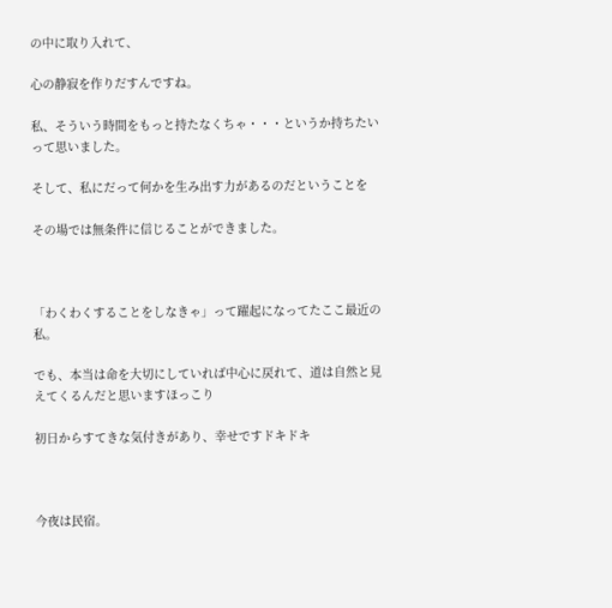の中に取り入れて、

心の静寂を作りだすんですね。

私、そういう時間をもっと持たなくちゃ・・・というか持ちたいって思いました。

そして、私にだって何かを生み出す力があるのだということを

その場では無条件に信じることができました。



「わくわくすることをしなきゃ」って躍起になってたここ最近の私。

でも、本当は命を大切にしていれば中心に戻れて、道は自然と見えてくるんだと思いますほっこり

初日からすてきな気付きがあり、幸せですドキドキ



今夜は民宿。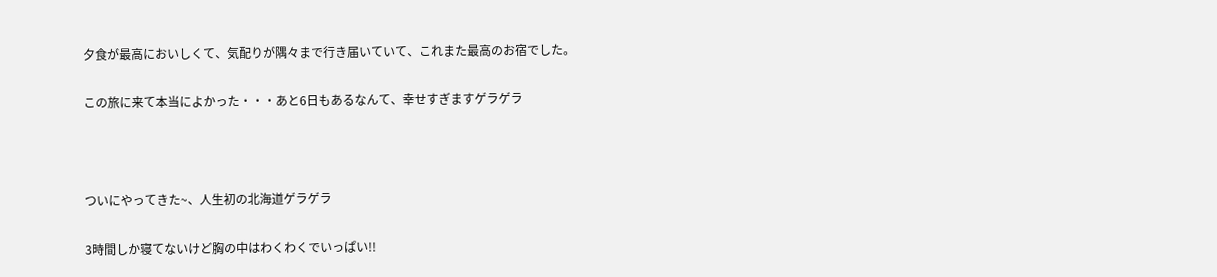夕食が最高においしくて、気配りが隅々まで行き届いていて、これまた最高のお宿でした。

この旅に来て本当によかった・・・あと6日もあるなんて、幸せすぎますゲラゲラ



ついにやってきた~、人生初の北海道ゲラゲラ

3時間しか寝てないけど胸の中はわくわくでいっぱい!!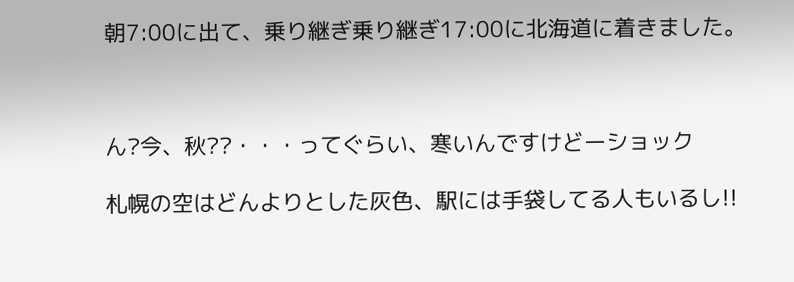朝7:00に出て、乗り継ぎ乗り継ぎ17:00に北海道に着きました。



ん?今、秋??・・・ってぐらい、寒いんですけどーショック

札幌の空はどんよりとした灰色、駅には手袋してる人もいるし!!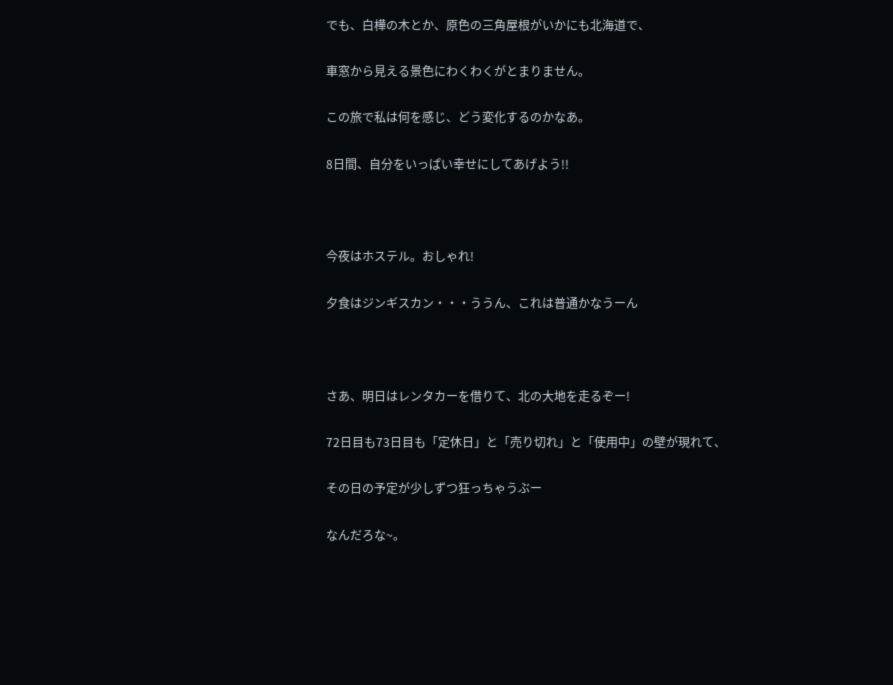でも、白樺の木とか、原色の三角屋根がいかにも北海道で、

車窓から見える景色にわくわくがとまりません。

この旅で私は何を感じ、どう変化するのかなあ。

8日間、自分をいっぱい幸せにしてあげよう!!



今夜はホステル。おしゃれ!

夕食はジンギスカン・・・ううん、これは普通かなうーん



さあ、明日はレンタカーを借りて、北の大地を走るぞー!

72日目も73日目も「定休日」と「売り切れ」と「使用中」の壁が現れて、

その日の予定が少しずつ狂っちゃうぶー

なんだろな~。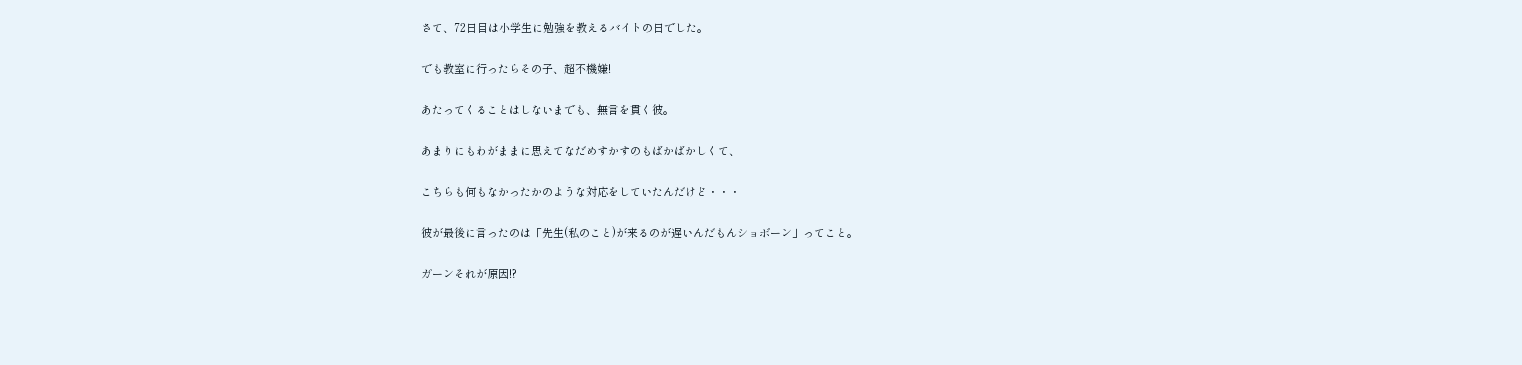さて、72日目は小学生に勉強を教えるバイトの日でした。

でも教室に行ったらその子、超不機嫌!

あたってくることはしないまでも、無言を貫く彼。

あまりにもわがままに思えてなだめすかすのもばかばかしくて、

こちらも何もなかったかのような対応をしていたんだけど・・・

彼が最後に言ったのは「先生(私のこと)が来るのが遅いんだもんショボーン」ってこと。

ガーンそれが原因!?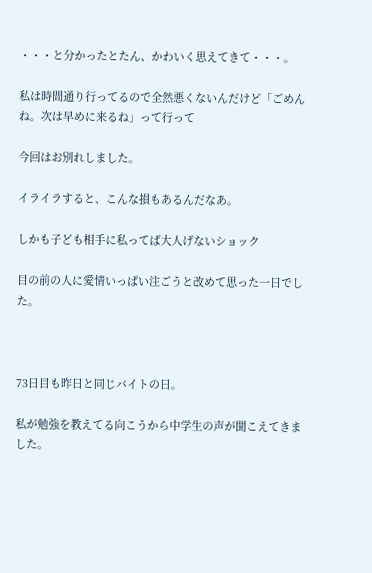・・・と分かったとたん、かわいく思えてきて・・・。

私は時間通り行ってるので全然悪くないんだけど「ごめんね。次は早めに来るね」って行って

今回はお別れしました。

イライラすると、こんな損もあるんだなあ。

しかも子ども相手に私ってば大人げないショック

目の前の人に愛情いっぱい注ごうと改めて思った一日でした。



73日目も昨日と同じバイトの日。

私が勉強を教えてる向こうから中学生の声が聞こえてきました。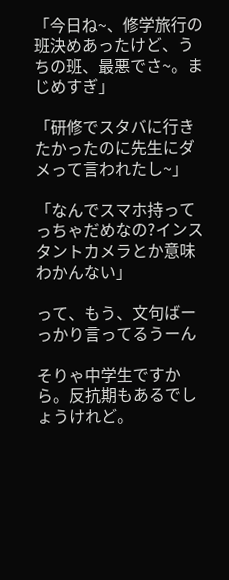「今日ね~、修学旅行の班決めあったけど、うちの班、最悪でさ~。まじめすぎ」

「研修でスタバに行きたかったのに先生にダメって言われたし~」

「なんでスマホ持ってっちゃだめなの?インスタントカメラとか意味わかんない」

って、もう、文句ばーっかり言ってるうーん

そりゃ中学生ですから。反抗期もあるでしょうけれど。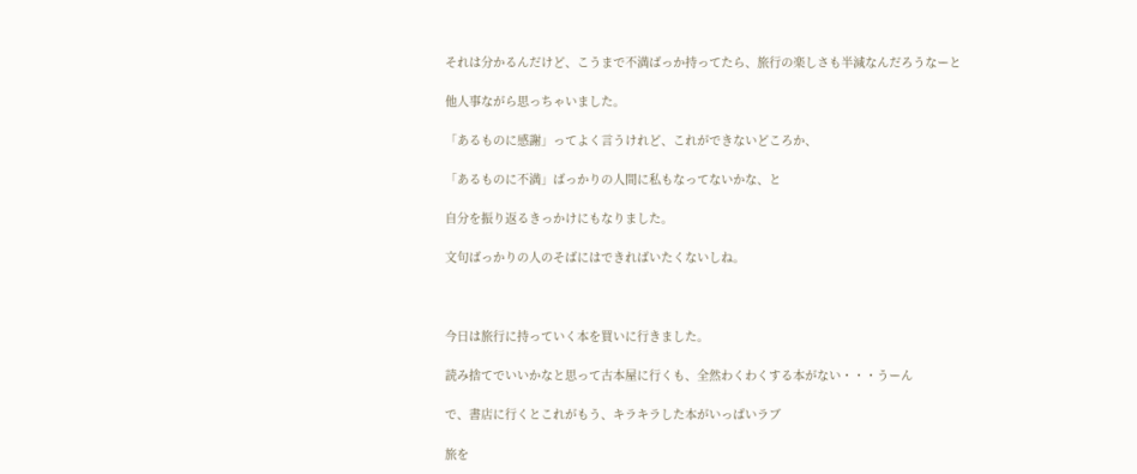それは分かるんだけど、こうまで不満ばっか持ってたら、旅行の楽しさも半減なんだろうなーと

他人事ながら思っちゃいました。

「あるものに感謝」ってよく言うけれど、これができないどころか、

「あるものに不満」ばっかりの人間に私もなってないかな、と

自分を振り返るきっかけにもなりました。

文句ばっかりの人のそばにはできればいたくないしね。



今日は旅行に持っていく本を買いに行きました。

読み捨てでいいかなと思って古本屋に行くも、全然わくわくする本がない・・・うーん

で、書店に行くとこれがもう、キラキラした本がいっぱいラブ

旅を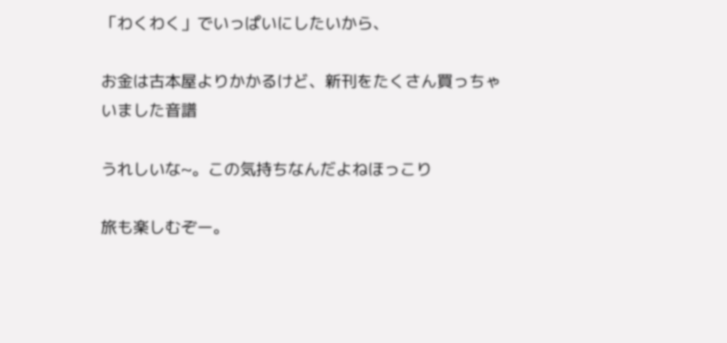「わくわく」でいっぱいにしたいから、

お金は古本屋よりかかるけど、新刊をたくさん買っちゃいました音譜

うれしいな~。この気持ちなんだよねほっこり

旅も楽しむぞー。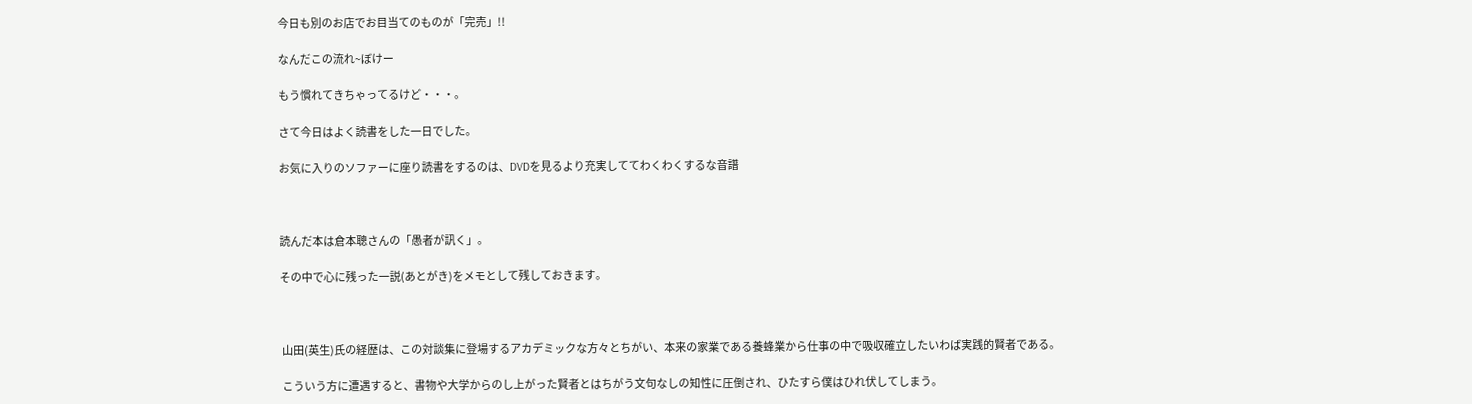今日も別のお店でお目当てのものが「完売」!!

なんだこの流れ~ぼけー

もう慣れてきちゃってるけど・・・。

さて今日はよく読書をした一日でした。

お気に入りのソファーに座り読書をするのは、DVDを見るより充実しててわくわくするな音譜



読んだ本は倉本聰さんの「愚者が訊く」。

その中で心に残った一説(あとがき)をメモとして残しておきます。



 山田(英生)氏の経歴は、この対談集に登場するアカデミックな方々とちがい、本来の家業である養蜂業から仕事の中で吸収確立したいわば実践的賢者である。

 こういう方に遭遇すると、書物や大学からのし上がった賢者とはちがう文句なしの知性に圧倒され、ひたすら僕はひれ伏してしまう。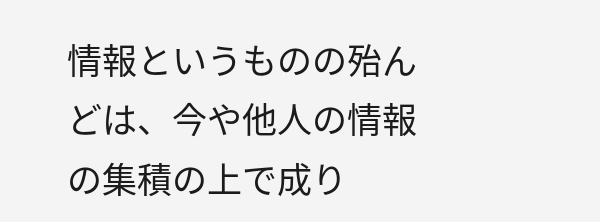情報というものの殆んどは、今や他人の情報の集積の上で成り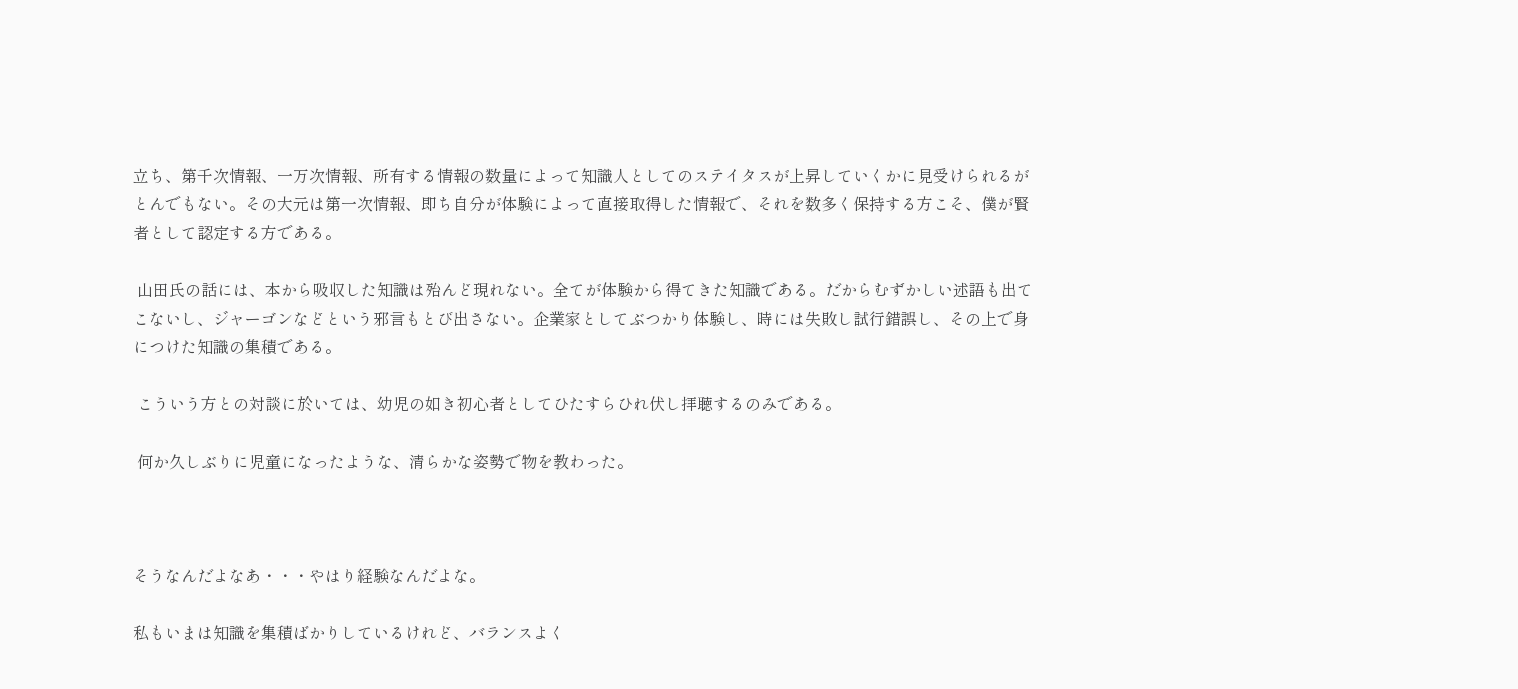立ち、第千次情報、一万次情報、所有する情報の数量によって知識人としてのステイタスが上昇していくかに見受けられるがとんでもない。その大元は第一次情報、即ち自分が体験によって直接取得した情報で、それを数多く保持する方こそ、僕が賢者として認定する方である。

 山田氏の話には、本から吸収した知識は殆んど現れない。全てが体験から得てきた知識である。だからむずかしい述語も出てこないし、ジャーゴンなどという邪言もとび出さない。企業家としてぶつかり体験し、時には失敗し試行錯誤し、その上で身につけた知識の集積である。

 こういう方との対談に於いては、幼児の如き初心者としてひたすらひれ伏し拝聴するのみである。

 何か久しぶりに児童になったような、清らかな姿勢で物を教わった。



そうなんだよなあ・・・やはり経験なんだよな。

私もいまは知識を集積ばかりしているけれど、バランスよく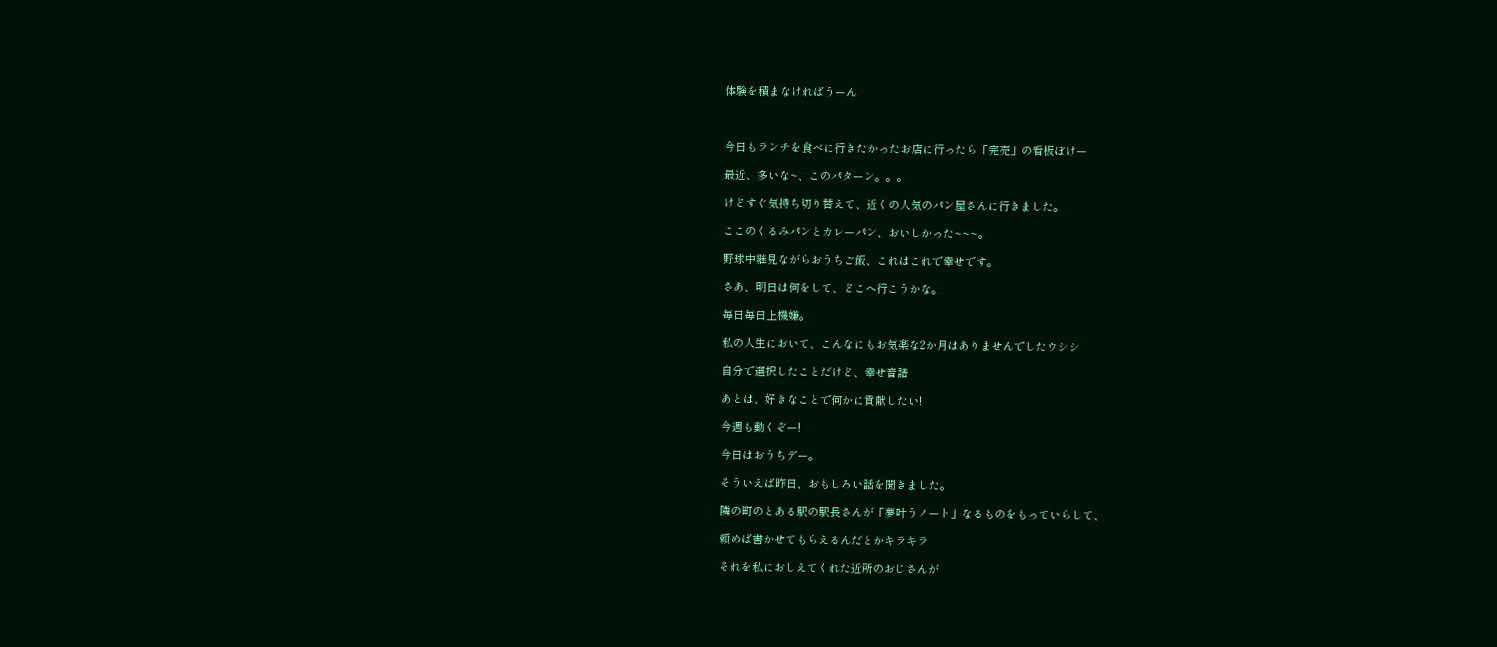体験を積まなければうーん



今日もランチを食べに行きたかったお店に行ったら「完売」の看板ぼけー

最近、多いな~、このパターン。。。

けどすぐ気持ち切り替えて、近くの人気のパン屋さんに行きました。

ここのくるみパンとカレーパン、おいしかった~~~。

野球中継見ながらおうちご飯、これはこれで幸せです。

さあ、明日は何をして、どこへ行こうかな。

毎日毎日上機嫌。

私の人生において、こんなにもお気楽な2か月はありませんでしたウシシ

自分で選択したことだけど、幸せ音譜

あとは、好きなことで何かに貢献したい!

今週も動くぞー!

今日はおうちデー。

そういえば昨日、おもしろい話を聞きました。

隣の町のとある駅の駅長さんが「夢叶うノート」なるものをもっていらして、

頼めば書かせてもらえるんだとかキラキラ

それを私におしえてくれた近所のおじさんが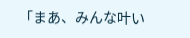「まあ、みんな叶い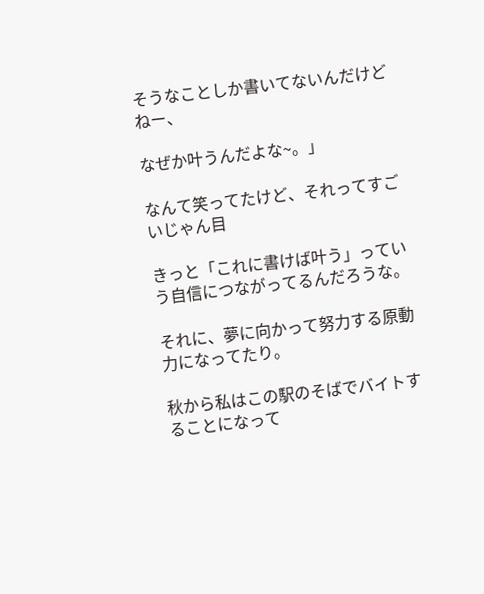そうなことしか書いてないんだけどねー、

なぜか叶うんだよな~。」

なんて笑ってたけど、それってすごいじゃん目

きっと「これに書けば叶う」っていう自信につながってるんだろうな。

それに、夢に向かって努力する原動力になってたり。

秋から私はこの駅のそばでバイトすることになって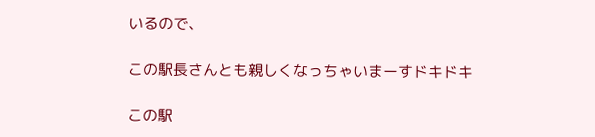いるので、

この駅長さんとも親しくなっちゃいまーすドキドキ

この駅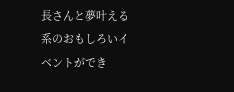長さんと夢叶える系のおもしろいイベントができ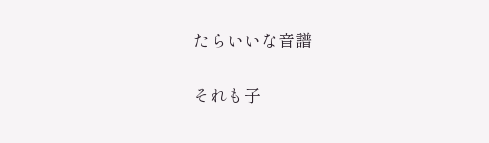たらいいな音譜

それも子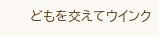どもを交えてウインク